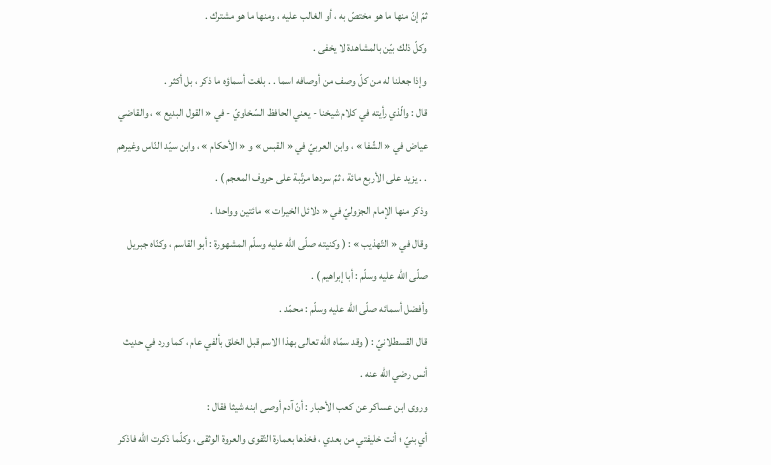ثمّ إنّ منها ما هو مختصّ به ، أو الغالب عليه ، ومنها ما هو مشترك .
وكلّ ذلك بيّن بالمشاهدة لا يخفى .
وإذا جعلنا له من كلّ وصف من أوصافه اسما . . بلغت أسماؤه ما ذكر ، بل أكثر .
قال : والّذي رأيته في كلام شيخنا - يعني الحافظ السّخاويّ - في « القول البديع » ، والقاضي عياض في « الشّفا » ، وابن العربيّ في « القبس » و « الأحكام » ، وابن سيّد النّاس وغيرهم . . يزيد على الأربع مائة ، ثمّ سردها مرتّبة على حروف المعجم ) .
وذكر منها الإمام الجزوليّ في « دلائل الخيرات » مائتين وواحدا .
وقال في « التّهذيب » : ( وكنيته صلّى اللّه عليه وسلّم المشهورة : أبو القاسم ، وكنّاه جبريل صلّى اللّه عليه وسلّم : أبا إبراهيم ) .
وأفضل أسمائه صلّى اللّه عليه وسلّم : محمّد .
قال القسطلانيّ : ( وقد سمّاه اللّه تعالى بهذا الاسم قبل الخلق بألفي عام ، كما ورد في حديث أنس رضي اللّه عنه .
وروى ابن عساكر عن كعب الأحبار : أنّ آدم أوصى ابنه شيثا فقال :
أي بنيّ ؛ أنت خليفتي من بعدي ، فخذها بعمارة التّقوى والعروة الوثقى ، وكلّما ذكرت اللّه فاذكر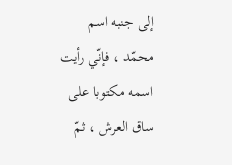إلى جنبه اسم محمّد ، فإنّي رأيت اسمه مكتوبا على ساق العرش ، ثمّ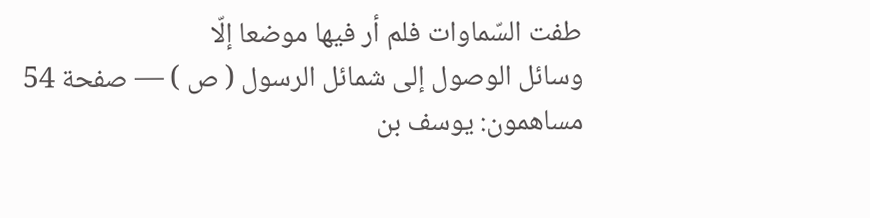طفت السّماوات فلم أر فيها موضعا إلّا
وسائل الوصول إلى شمائل الرسول ( ص ) — صفحة 54
مساهمون: يوسف بن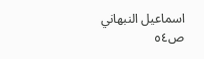اسماعيل النبهاني
ص٥٤